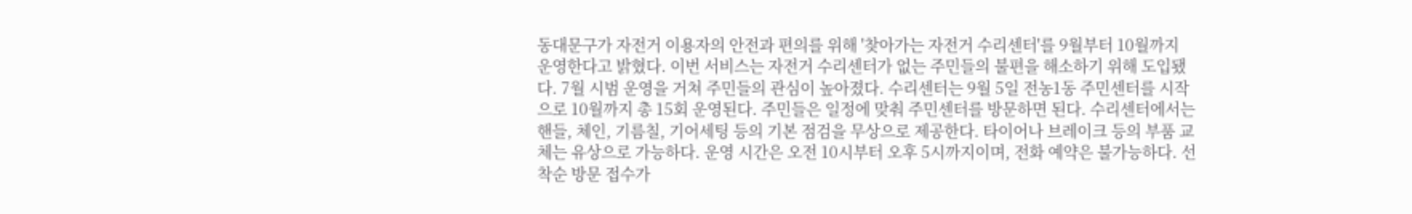동대문구가 자전거 이용자의 안전과 편의를 위해 '찾아가는 자전거 수리센터'를 9월부터 10월까지 운영한다고 밝혔다. 이번 서비스는 자전거 수리센터가 없는 주민들의 불편을 해소하기 위해 도입됐다. 7월 시범 운영을 거쳐 주민들의 관심이 높아졌다. 수리센터는 9월 5일 전농1동 주민센터를 시작으로 10월까지 총 15회 운영된다. 주민들은 일정에 맞춰 주민센터를 방문하면 된다. 수리센터에서는 핸들, 체인, 기름칠, 기어세팅 등의 기본 점검을 무상으로 제공한다. 타이어나 브레이크 등의 부품 교체는 유상으로 가능하다. 운영 시간은 오전 10시부터 오후 5시까지이며, 전화 예약은 불가능하다. 선착순 방문 접수가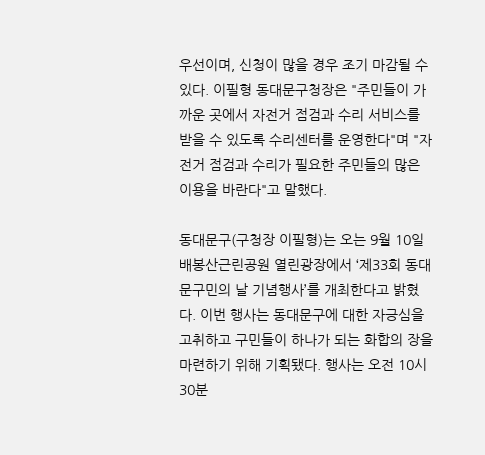우선이며, 신청이 많을 경우 조기 마감될 수 있다. 이필형 동대문구청장은 "주민들이 가까운 곳에서 자전거 점검과 수리 서비스를 받을 수 있도록 수리센터를 운영한다"며 "자전거 점검과 수리가 필요한 주민들의 많은 이용을 바란다"고 말했다.

동대문구(구청장 이필형)는 오는 9월 10일 배봉산근린공원 열린광장에서 ‘제33회 동대문구민의 날 기념행사’를 개최한다고 밝혔다. 이번 행사는 동대문구에 대한 자긍심을 고취하고 구민들이 하나가 되는 화합의 장을 마련하기 위해 기획됐다. 행사는 오전 10시 30분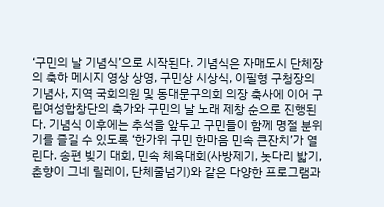‘구민의 날 기념식’으로 시작된다. 기념식은 자매도시 단체장의 축하 메시지 영상 상영, 구민상 시상식, 이필형 구청장의 기념사, 지역 국회의원 및 동대문구의회 의장 축사에 이어 구립여성합창단의 축가와 구민의 날 노래 제창 순으로 진행된다. 기념식 이후에는 추석을 앞두고 구민들이 함께 명절 분위기를 즐길 수 있도록 ‘한가위 구민 한마음 민속 큰잔치’가 열린다. 송편 빚기 대회, 민속 체육대회(사방제기, 놋다리 밟기, 춘향이 그네 릴레이, 단체줄넘기)와 같은 다양한 프로그램과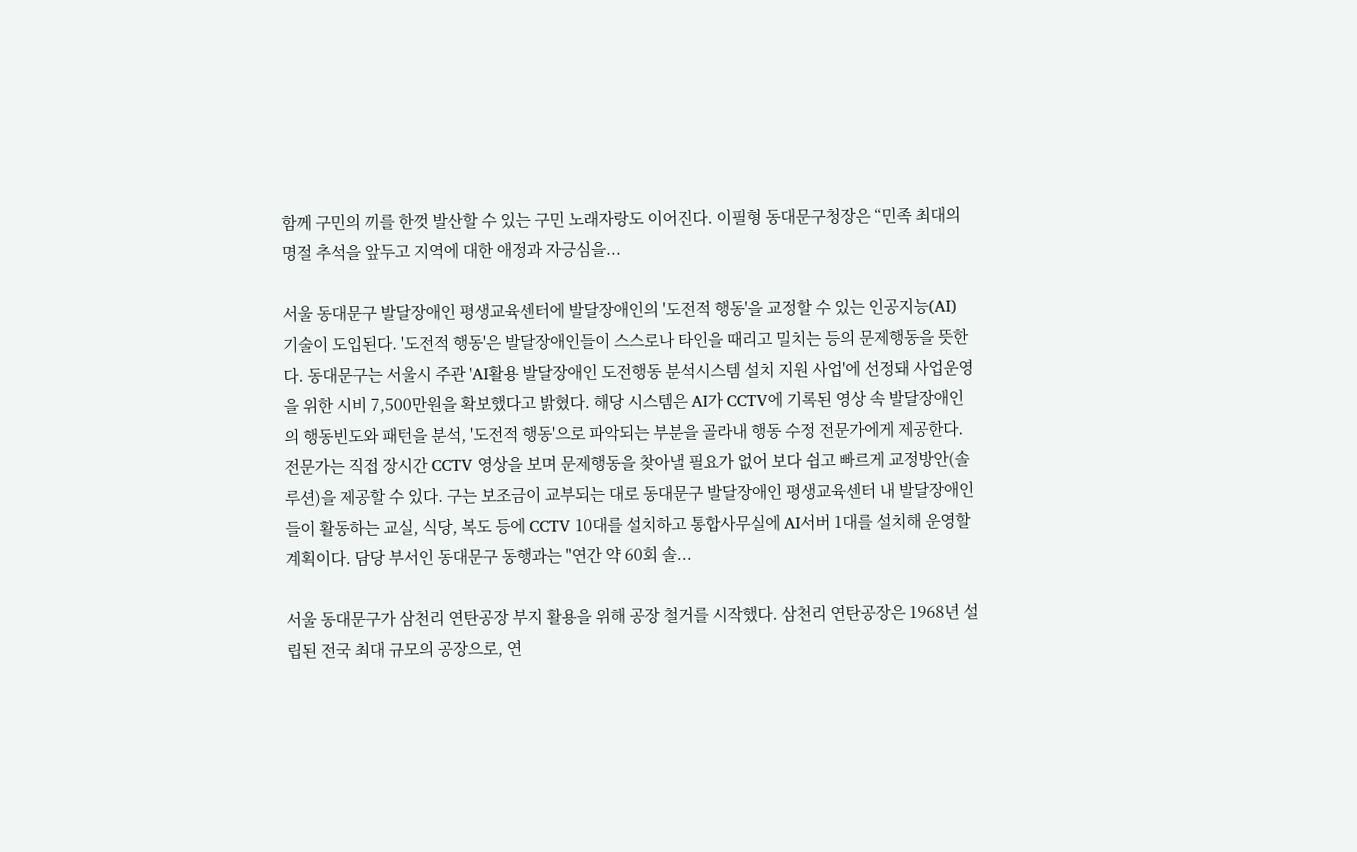함께 구민의 끼를 한껏 발산할 수 있는 구민 노래자랑도 이어진다. 이필형 동대문구청장은 “민족 최대의 명절 추석을 앞두고 지역에 대한 애정과 자긍심을...

서울 동대문구 발달장애인 평생교육센터에 발달장애인의 '도전적 행동'을 교정할 수 있는 인공지능(AI) 기술이 도입된다. '도전적 행동'은 발달장애인들이 스스로나 타인을 때리고 밀치는 등의 문제행동을 뜻한다. 동대문구는 서울시 주관 'AI활용 발달장애인 도전행동 분석시스템 설치 지원 사업'에 선정돼 사업운영을 위한 시비 7,500만원을 확보했다고 밝혔다. 해당 시스템은 AI가 CCTV에 기록된 영상 속 발달장애인의 행동빈도와 패턴을 분석, '도전적 행동'으로 파악되는 부분을 골라내 행동 수정 전문가에게 제공한다. 전문가는 직접 장시간 CCTV 영상을 보며 문제행동을 찾아낼 필요가 없어 보다 쉽고 빠르게 교정방안(솔루션)을 제공할 수 있다. 구는 보조금이 교부되는 대로 동대문구 발달장애인 평생교육센터 내 발달장애인들이 활동하는 교실, 식당, 복도 등에 CCTV 10대를 설치하고 통합사무실에 AI서버 1대를 설치해 운영할 계획이다. 담당 부서인 동대문구 동행과는 "연간 약 60회 솔...

서울 동대문구가 삼천리 연탄공장 부지 활용을 위해 공장 철거를 시작했다. 삼천리 연탄공장은 1968년 설립된 전국 최대 규모의 공장으로, 연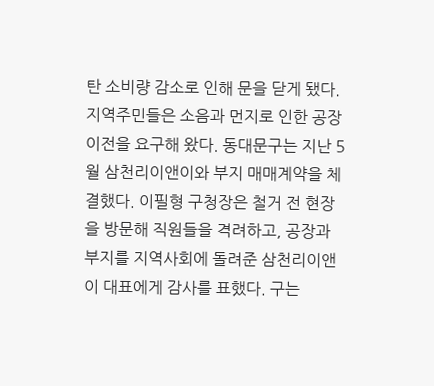탄 소비량 감소로 인해 문을 닫게 됐다. 지역주민들은 소음과 먼지로 인한 공장 이전을 요구해 왔다. 동대문구는 지난 5월 삼천리이앤이와 부지 매매계약을 체결했다. 이필형 구청장은 철거 전 현장을 방문해 직원들을 격려하고, 공장과 부지를 지역사회에 돌려준 삼천리이앤이 대표에게 감사를 표했다. 구는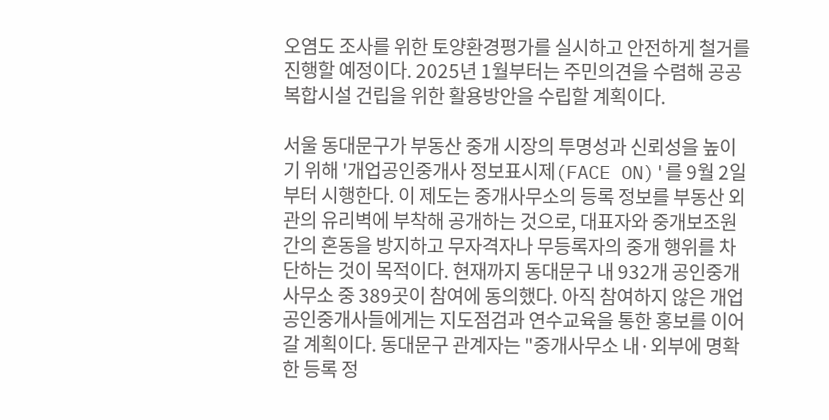오염도 조사를 위한 토양환경평가를 실시하고 안전하게 철거를 진행할 예정이다. 2025년 1월부터는 주민의견을 수렴해 공공복합시설 건립을 위한 활용방안을 수립할 계획이다.

서울 동대문구가 부동산 중개 시장의 투명성과 신뢰성을 높이기 위해 '개업공인중개사 정보표시제(FACE ON)'를 9월 2일부터 시행한다. 이 제도는 중개사무소의 등록 정보를 부동산 외관의 유리벽에 부착해 공개하는 것으로, 대표자와 중개보조원 간의 혼동을 방지하고 무자격자나 무등록자의 중개 행위를 차단하는 것이 목적이다. 현재까지 동대문구 내 932개 공인중개사무소 중 389곳이 참여에 동의했다. 아직 참여하지 않은 개업공인중개사들에게는 지도점검과 연수교육을 통한 홍보를 이어갈 계획이다. 동대문구 관계자는 "중개사무소 내·외부에 명확한 등록 정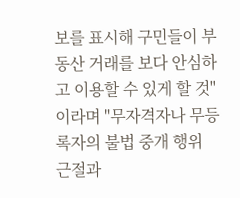보를 표시해 구민들이 부동산 거래를 보다 안심하고 이용할 수 있게 할 것"이라며 "무자격자나 무등록자의 불법 중개 행위 근절과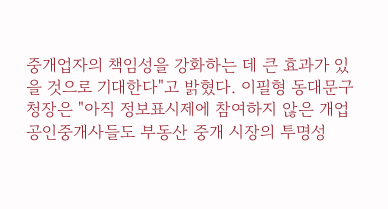중개업자의 책임성을 강화하는 데 큰 효과가 있을 것으로 기대한다"고 밝혔다. 이필형 동대문구청장은 "아직 정보표시제에 참여하지 않은 개업공인중개사들도 부동산 중개 시장의 투명성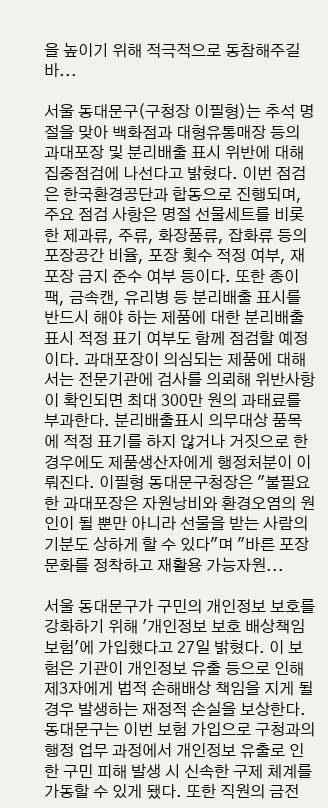을 높이기 위해 적극적으로 동참해주길 바...

서울 동대문구(구청장 이필형)는 추석 명절을 맞아 백화점과 대형유통매장 등의 과대포장 및 분리배출 표시 위반에 대해 집중점검에 나선다고 밝혔다. 이번 점검은 한국환경공단과 합동으로 진행되며, 주요 점검 사항은 명절 선물세트를 비롯한 제과류, 주류, 화장품류, 잡화류 등의 포장공간 비율, 포장 횟수 적정 여부, 재포장 금지 준수 여부 등이다. 또한 종이팩, 금속캔, 유리병 등 분리배출 표시를 반드시 해야 하는 제품에 대한 분리배출 표시 적정 표기 여부도 함께 점검할 예정이다. 과대포장이 의심되는 제품에 대해서는 전문기관에 검사를 의뢰해 위반사항이 확인되면 최대 300만 원의 과태료를 부과한다. 분리배출표시 의무대상 품목에 적정 표기를 하지 않거나 거짓으로 한 경우에도 제품생산자에게 행정처분이 이뤄진다. 이필형 동대문구청장은 "불필요한 과대포장은 자원낭비와 환경오염의 원인이 될 뿐만 아니라 선물을 받는 사람의 기분도 상하게 할 수 있다"며 "바른 포장문화를 정착하고 재활용 가능자원...

서울 동대문구가 구민의 개인정보 보호를 강화하기 위해 '개인정보 보호 배상책임보험'에 가입했다고 27일 밝혔다. 이 보험은 기관이 개인정보 유출 등으로 인해 제3자에게 법적 손해배상 책임을 지게 될 경우 발생하는 재정적 손실을 보상한다. 동대문구는 이번 보험 가입으로 구청과의 행정 업무 과정에서 개인정보 유출로 인한 구민 피해 발생 시 신속한 구제 체계를 가동할 수 있게 됐다. 또한 직원의 금전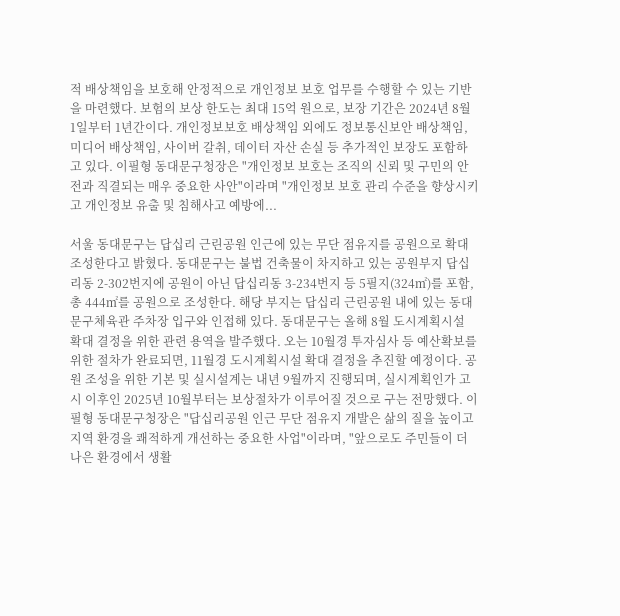적 배상책임을 보호해 안정적으로 개인정보 보호 업무를 수행할 수 있는 기반을 마련했다. 보험의 보상 한도는 최대 15억 원으로, 보장 기간은 2024년 8월 1일부터 1년간이다. 개인정보보호 배상책임 외에도 정보통신보안 배상책임, 미디어 배상책임, 사이버 갈취, 데이터 자산 손실 등 추가적인 보장도 포함하고 있다. 이필형 동대문구청장은 "개인정보 보호는 조직의 신뢰 및 구민의 안전과 직결되는 매우 중요한 사안"이라며 "개인정보 보호 관리 수준을 향상시키고 개인정보 유출 및 침해사고 예방에...

서울 동대문구는 답십리 근린공원 인근에 있는 무단 점유지를 공원으로 확대 조성한다고 밝혔다. 동대문구는 불법 건축물이 차지하고 있는 공원부지 답십리동 2-302번지에 공원이 아닌 답십리동 3-234번지 등 5필지(324㎡)를 포함, 총 444㎡를 공원으로 조성한다. 해당 부지는 답십리 근린공원 내에 있는 동대문구체육관 주차장 입구와 인접해 있다. 동대문구는 올해 8월 도시계획시설 확대 결정을 위한 관련 용역을 발주했다. 오는 10월경 투자심사 등 예산확보를 위한 절차가 완료되면, 11월경 도시계획시설 확대 결정을 추진할 예정이다. 공원 조성을 위한 기본 및 실시설계는 내년 9월까지 진행되며, 실시계획인가 고시 이후인 2025년 10월부터는 보상절차가 이루어질 것으로 구는 전망했다. 이필형 동대문구청장은 "답십리공원 인근 무단 점유지 개발은 삶의 질을 높이고 지역 환경을 쾌적하게 개선하는 중요한 사업"이라며, "앞으로도 주민들이 더 나은 환경에서 생활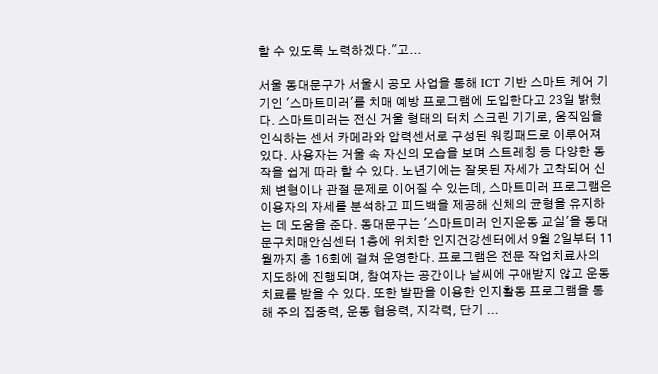할 수 있도록 노력하겠다."고...

서울 동대문구가 서울시 공모 사업을 통해 ICT 기반 스마트 케어 기기인 '스마트미러'를 치매 예방 프로그램에 도입한다고 23일 밝혔다. 스마트미러는 전신 거울 형태의 터치 스크린 기기로, 움직임을 인식하는 센서 카메라와 압력센서로 구성된 워킹패드로 이루어져 있다. 사용자는 거울 속 자신의 모습을 보며 스트레칭 등 다양한 동작을 쉽게 따라 할 수 있다. 노년기에는 잘못된 자세가 고착되어 신체 변형이나 관절 문제로 이어질 수 있는데, 스마트미러 프로그램은 이용자의 자세를 분석하고 피드백을 제공해 신체의 균형을 유지하는 데 도움을 준다. 동대문구는 '스마트미러 인지운동 교실'을 동대문구치매안심센터 1층에 위치한 인지건강센터에서 9월 2일부터 11월까지 총 16회에 걸쳐 운영한다. 프로그램은 전문 작업치료사의 지도하에 진행되며, 참여자는 공간이나 날씨에 구애받지 않고 운동 치료를 받을 수 있다. 또한 발판을 이용한 인지활동 프로그램을 통해 주의 집중력, 운동 협응력, 지각력, 단기 ...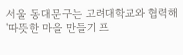서울 동대문구는 고려대학교와 협력해 '따뜻한 마을 만들기 프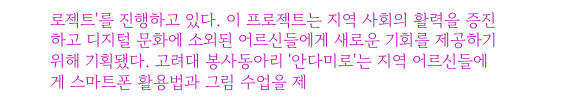로젝트'를 진행하고 있다. 이 프로젝트는 지역 사회의 활력을 증진하고 디지털 문화에 소외된 어르신들에게 새로운 기회를 제공하기 위해 기획됐다. 고려대 봉사동아리 '안다미로'는 지역 어르신들에게 스마트폰 활용법과 그림 수업을 제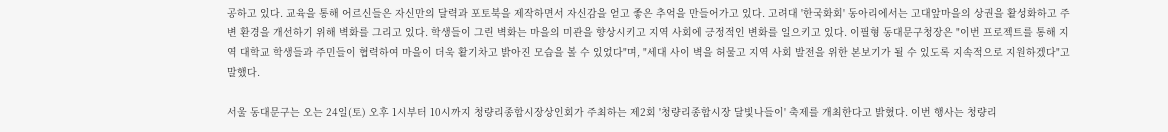공하고 있다. 교육을 통해 어르신들은 자신만의 달력과 포토북을 제작하면서 자신감을 얻고 좋은 추억을 만들어가고 있다. 고려대 '한국화회' 동아리에서는 고대앞마을의 상권을 활성화하고 주변 환경을 개선하기 위해 벽화를 그리고 있다. 학생들이 그린 벽화는 마을의 미관을 향상시키고 지역 사회에 긍정적인 변화를 일으키고 있다. 이필형 동대문구청장은 "이번 프로젝트를 통해 지역 대학교 학생들과 주민들이 협력하여 마을이 더욱 활기차고 밝아진 모습을 볼 수 있었다"며, "세대 사이 벽을 허물고 지역 사회 발전을 위한 본보기가 될 수 있도록 지속적으로 지원하겠다"고 말했다.

서울 동대문구는 오는 24일(토) 오후 1시부터 10시까지 청량리종합시장상인회가 주최하는 제2회 '청량리종합시장 달빛나들이' 축제를 개최한다고 밝혔다. 이번 행사는 청량리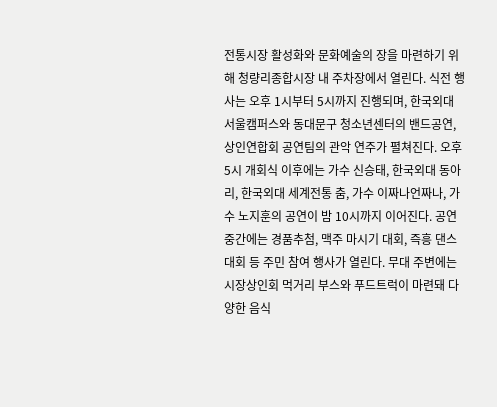전통시장 활성화와 문화예술의 장을 마련하기 위해 청량리종합시장 내 주차장에서 열린다. 식전 행사는 오후 1시부터 5시까지 진행되며, 한국외대 서울캠퍼스와 동대문구 청소년센터의 밴드공연, 상인연합회 공연팀의 관악 연주가 펼쳐진다. 오후 5시 개회식 이후에는 가수 신승태, 한국외대 동아리, 한국외대 세계전통 춤, 가수 이짜나언짜나, 가수 노지훈의 공연이 밤 10시까지 이어진다. 공연 중간에는 경품추첨, 맥주 마시기 대회, 즉흥 댄스 대회 등 주민 참여 행사가 열린다. 무대 주변에는 시장상인회 먹거리 부스와 푸드트럭이 마련돼 다양한 음식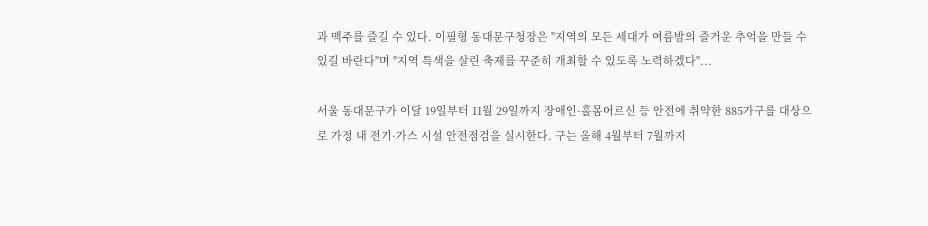과 맥주를 즐길 수 있다. 이필형 동대문구청장은 "지역의 모든 세대가 여름밤의 즐거운 추억을 만들 수 있길 바란다"며 "지역 특색을 살린 축제를 꾸준히 개최할 수 있도록 노력하겠다"...

서울 동대문구가 이달 19일부터 11월 29일까지 장애인·홀몸어르신 등 안전에 취약한 885가구를 대상으로 가정 내 전기·가스 시설 안전점검을 실시한다. 구는 올해 4월부터 7월까지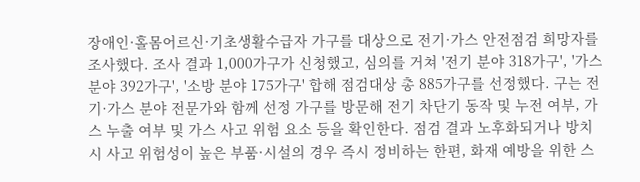장애인·홀몸어르신·기초생활수급자 가구를 대상으로 전기·가스 안전점검 희망자를 조사했다. 조사 결과 1,000가구가 신청했고, 심의를 거쳐 '전기 분야 318가구', '가스 분야 392가구', '소방 분야 175가구' 합해 점검대상 총 885가구를 선정했다. 구는 전기·가스 분야 전문가와 함께 선정 가구를 방문해 전기 차단기 동작 및 누전 여부, 가스 누출 여부 및 가스 사고 위험 요소 등을 확인한다. 점검 결과 노후화되거나 방치 시 사고 위험성이 높은 부품·시설의 경우 즉시 정비하는 한편, 화재 예방을 위한 스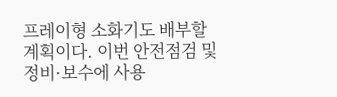프레이형 소화기도 배부할 계획이다. 이번 안전점검 및 정비·보수에 사용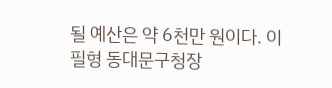될 예산은 약 6천만 원이다. 이필형 동대문구청장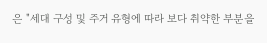은 "세대 구성 및 주거 유형에 따라 보다 취약한 부분을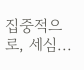집중적으로, 세심...